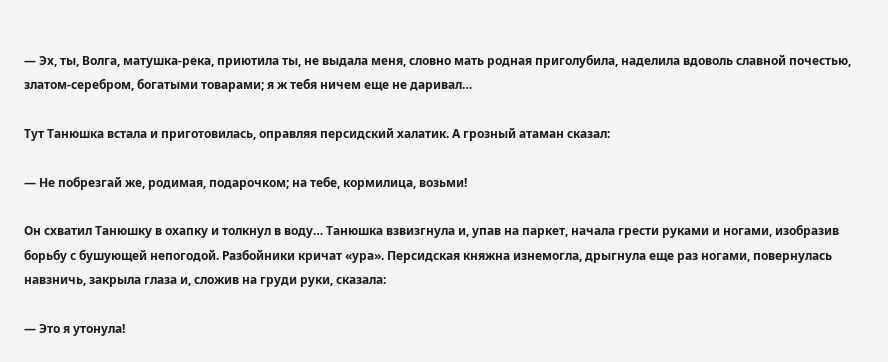— Эх, ты, Волга, матушка-река, приютила ты, не выдала меня, словно мать родная приголубила, наделила вдоволь славной почестью, златом-серебром, богатыми товарами; я ж тебя ничем еще не даривал…

Тут Танюшка встала и приготовилась, оправляя персидский халатик. А грозный атаман сказал:

— Не побрезгай же, родимая, подарочком; на тебе, кормилица, возьми!

Он схватил Танюшку в охапку и толкнул в воду… Танюшка взвизгнула и, упав на паркет, начала грести руками и ногами, изобразив борьбу с бушующей непогодой. Разбойники кричат «ура». Персидская княжна изнемогла, дрыгнула еще раз ногами, повернулась навзничь, закрыла глаза и, сложив на груди руки, сказала:

— Это я утонула!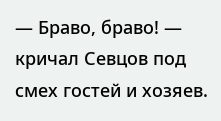— Браво, браво! — кричал Севцов под смех гостей и хозяев.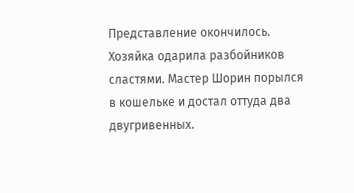Представление окончилось. Хозяйка одарила разбойников сластями. Мастер Шорин порылся в кошельке и достал оттуда два двугривенных.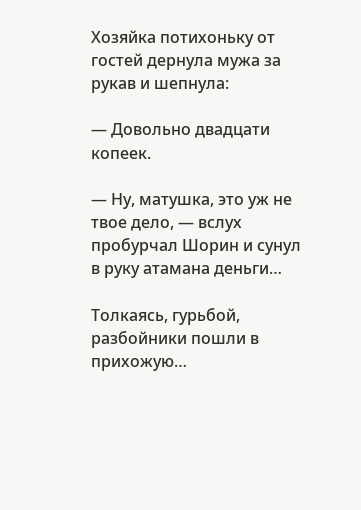Хозяйка потихоньку от гостей дернула мужа за рукав и шепнула:

— Довольно двадцати копеек.

— Ну, матушка, это уж не твое дело, — вслух пробурчал Шорин и сунул в руку атамана деньги…

Толкаясь, гурьбой, разбойники пошли в прихожую…